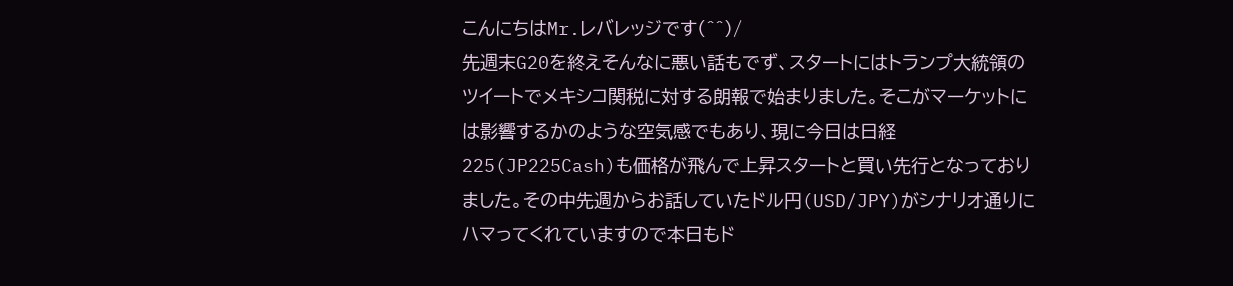こんにちはMr.レバレッジです(^^)/
先週末G20を終えそんなに悪い話もでず、スタートにはトランプ大統領のツイートでメキシコ関税に対する朗報で始まりました。そこがマーケットには影響するかのような空気感でもあり、現に今日は日経225(JP225Cash)も価格が飛んで上昇スタートと買い先行となっておりました。その中先週からお話していたドル円(USD/JPY)がシナリオ通りにハマってくれていますので本日もド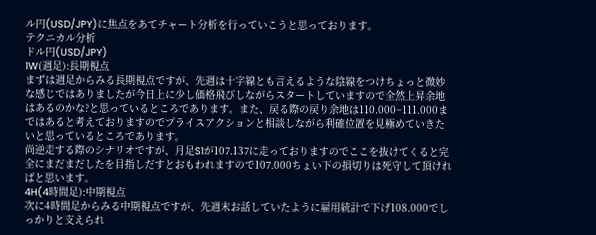ル円(USD/JPY)に焦点をあてチャート分析を行っていこうと思っております。
テクニカル分析
ドル円(USD/JPY)
1W(週足):長期視点
まずは週足からみる長期視点ですが、先週は十字線とも言えるような陰線をつけちょっと微妙な感じではありましたが今日上に少し価格飛びしながらスタートしていますので全然上昇余地はあるのかな?と思っているところであります。また、戻る際の戻り余地は110.000~111.000まではあると考えておりますのでプライスアクションと相談しながら利確位置を見極めていきたいと思っているところであります。
尚逆走する際のシナリオですが、月足S1が107.137に走っておりますのでここを抜けてくると完全にまだまだしたを目指しだすとおもわれますので107.000ちょい下の損切りは死守して頂ければと思います。
4H(4時間足):中期視点
次に4時間足からみる中期視点ですが、先週末お話していたように雇用統計で下げ108.000でしっかりと支えられ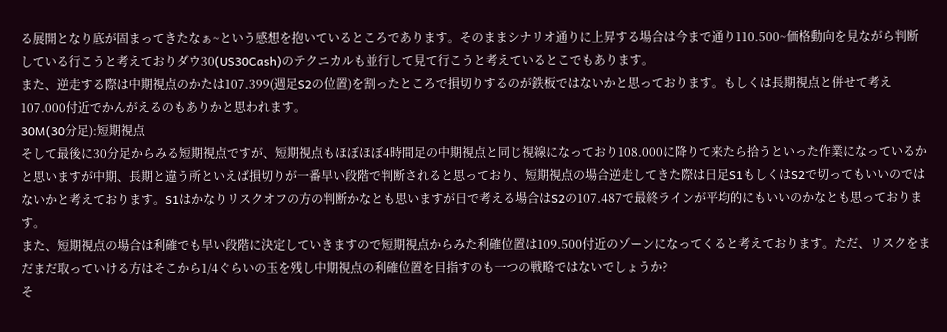る展開となり底が固まってきたなぁ~という感想を抱いているところであります。そのままシナリオ通りに上昇する場合は今まで通り110.500~価格動向を見ながら判断している行こうと考えておりダウ30(US30Cash)のテクニカルも並行して見て行こうと考えているとこでもあります。
また、逆走する際は中期視点のかたは107.399(週足S2の位置)を割ったところで損切りするのが鉄板ではないかと思っております。もしくは長期視点と併せて考え107.000付近でかんがえるのもありかと思われます。
30M(30分足):短期視点
そして最後に30分足からみる短期視点ですが、短期視点もほぼほぼ4時間足の中期視点と同じ視線になっており108.000に降りて来たら拾うといった作業になっているかと思いますが中期、長期と違う所といえば損切りが一番早い段階で判断されると思っており、短期視点の場合逆走してきた際は日足S1もしくはS2で切ってもいいのではないかと考えております。S1はかなりリスクオフの方の判断かなとも思いますが日で考える場合はS2の107.487で最終ラインが平均的にもいいのかなとも思っております。
また、短期視点の場合は利確でも早い段階に決定していきますので短期視点からみた利確位置は109.500付近のゾーンになってくると考えております。ただ、リスクをまだまだ取っていける方はそこから1/4ぐらいの玉を残し中期視点の利確位置を目指すのも一つの戦略ではないでしょうか?
そ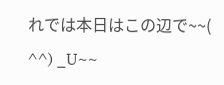れでは本日はこの辺で~~( ^^) _U~~